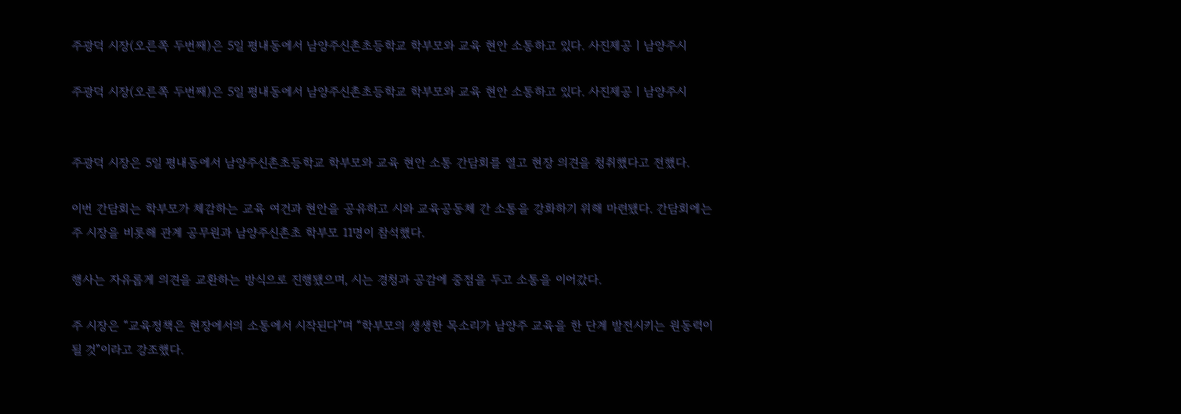주광덕 시장(오른쪽 두번째)은 5일 평내동에서 남양주신촌초등학교 학부모와 교육 현안 소통하고 있다. 사진제공ㅣ남양주시

주광덕 시장(오른쪽 두번째)은 5일 평내동에서 남양주신촌초등학교 학부모와 교육 현안 소통하고 있다. 사진제공ㅣ남양주시


주광덕 시장은 5일 평내동에서 남양주신촌초등학교 학부모와 교육 현안 소통 간담회를 열고 현장 의견을 청취했다고 전했다.

이번 간담회는 학부모가 체감하는 교육 여건과 현안을 공유하고 시와 교육공동체 간 소통을 강화하기 위해 마련됐다. 간담회에는 주 시장을 비롯해 관계 공무원과 남양주신촌초 학부모 11명이 참석했다.

행사는 자유롭게 의견을 교환하는 방식으로 진행됐으며, 시는 경청과 공감에 중점을 두고 소통을 이어갔다.

주 시장은 “교육정책은 현장에서의 소통에서 시작된다”며 “학부모의 생생한 목소리가 남양주 교육을 한 단계 발전시키는 원동력이 될 것”이라고 강조했다.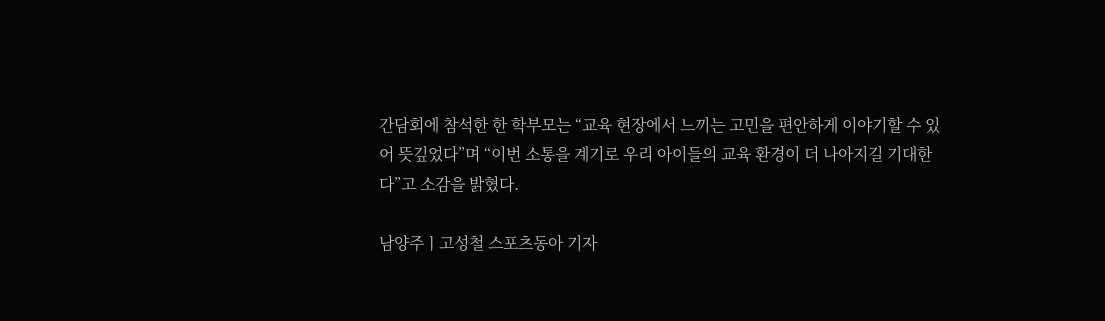간담회에 참석한 한 학부모는 “교육 현장에서 느끼는 고민을 편안하게 이야기할 수 있어 뜻깊었다”며 “이번 소통을 계기로 우리 아이들의 교육 환경이 더 나아지길 기대한다”고 소감을 밝혔다.

남양주ㅣ고성철 스포츠동아 기자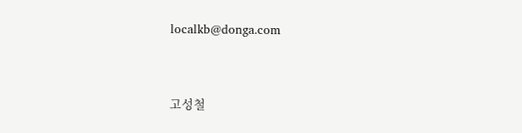localkb@donga.com


고성철